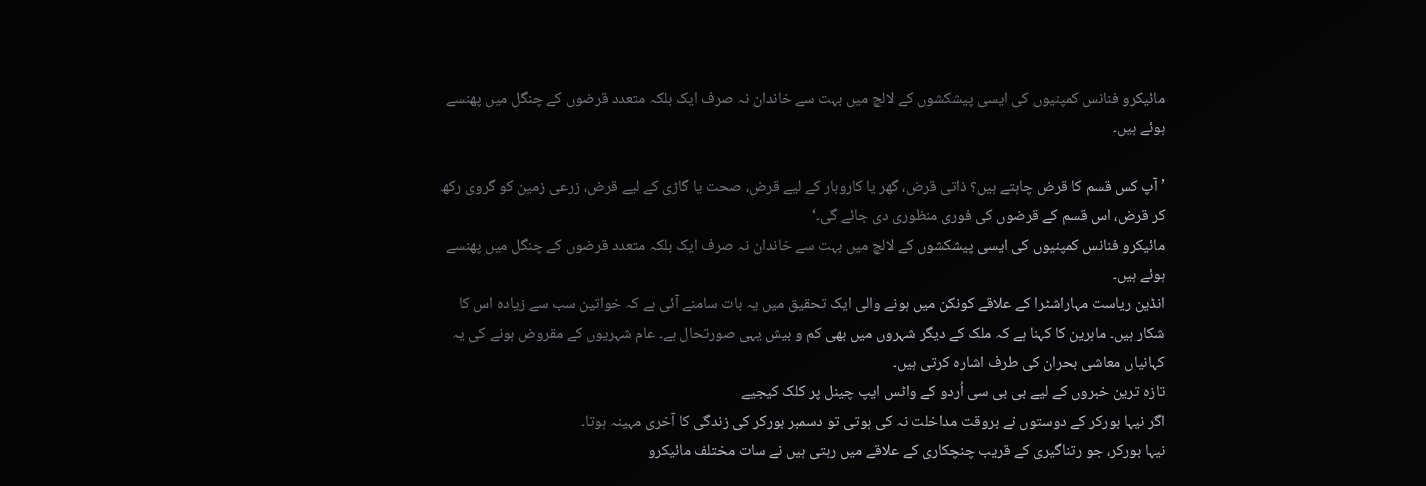مائیکرو فنانس کمپنیوں کی ایسی پیشکشوں کے لالچ میں بہت سے خاندان نہ صرف ایک بلکہ متعدد قرضوں کے چنگل میں پھنسے ہوئے ہیں۔

’آپ کس قسم کا قرض چاہتے ہیں؟ ذاتی قرض، گھر یا کاروبار کے لیے قرض، صحت یا گاڑی کے لیے قرض، زرعی زمین کو گروی رکھ کر قرض، اس قسم کے قرضوں کی فوری منظوری دی جائے گی۔‘
مائیکرو فنانس کمپنیوں کی ایسی پیشکشوں کے لالچ میں بہت سے خاندان نہ صرف ایک بلکہ متعدد قرضوں کے چنگل میں پھنسے ہوئے ہیں۔
انڈین ریاست مہاراشٹرا کے علاقے کونکن میں ہونے والی ایک تحقیق میں یہ بات سامنے آئی ہے کہ خواتین سب سے زیادہ اس کا شکار ہیں۔ ماہرین کا کہنا ہے کہ ملک کے دیگر شہروں میں بھی کم و بیش یہی صورتحال ہے۔ عام شہریوں کے مقروض ہونے کی یہ کہانیاں معاشی بحران کی طرف اشارہ کرتی ہیں۔
تازہ ترین خبروں کے لیے بی بی سی اُردو کے واٹس ایپ چینل پر کلک کیجیے
اگر نیہا بورکر کے دوستوں نے بروقت مداخلت نہ کی ہوتی تو دسمبر بورکر کی زندگی کا آخری مہینہ ہوتا۔
نیہا بورکر، جو رتناگیری کے قریب چنچکاری کے علاقے میں رہتی ہیں نے سات مختلف مائیکرو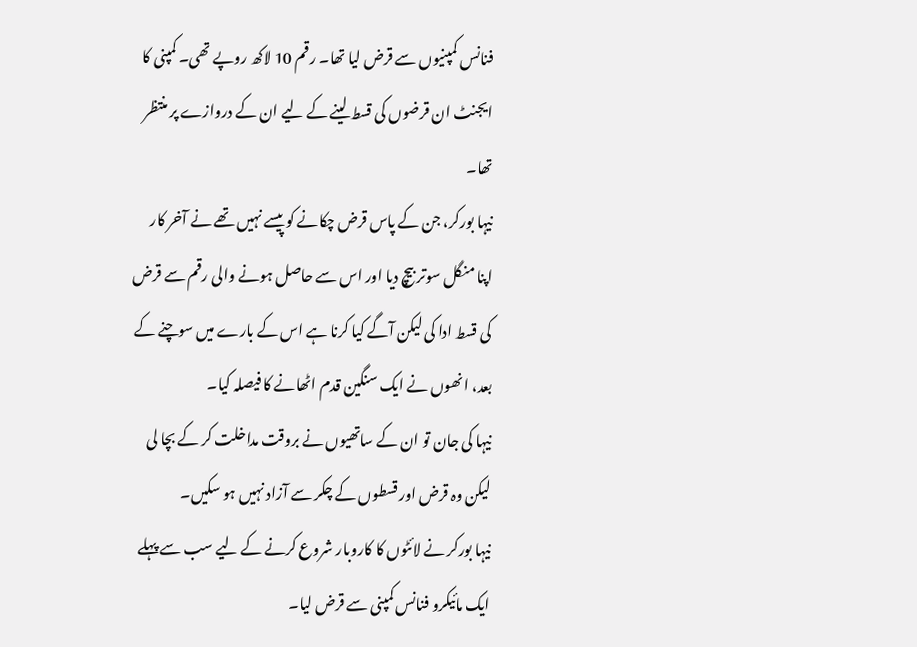فنانس کمپنیوں سے قرض لیا تھا۔ رقم 10 لاکھ روپے تھی۔ کمپنی کا ایجنٹ ان قرضوں کی قسط لینے کے لیے ان کے دروازے پر منتظر تھا۔
نیہا بورکر، جن کے پاس قرض چکانے کو پیسے نہیں تھے نے آخر کار اپنا منگل سوتر بیچ دیا اور اس سے حاصل ہونے والی رقم سے قرض کی قسط ادا کی لیکن آگے کیا کرنا ہے اس کے بارے میں سوچنے کے بعد، انھوں نے ایک سنگین قدم اٹھانے کا فیصلہ کیا۔
نیہا کی جان تو ان کے ساتھیوں نے بروقت مداخلت کر کے بچا لی لیکن وہ قرض اور قسطوں کے چکر سے آزاد نہیں ہو سکیں۔
نیہا بورکر نے لائٹوں کا کاروبار شروع کرنے کے لیے سب سے پہلے ایک مائیکرو فنانس کمپنی سے قرض لیا۔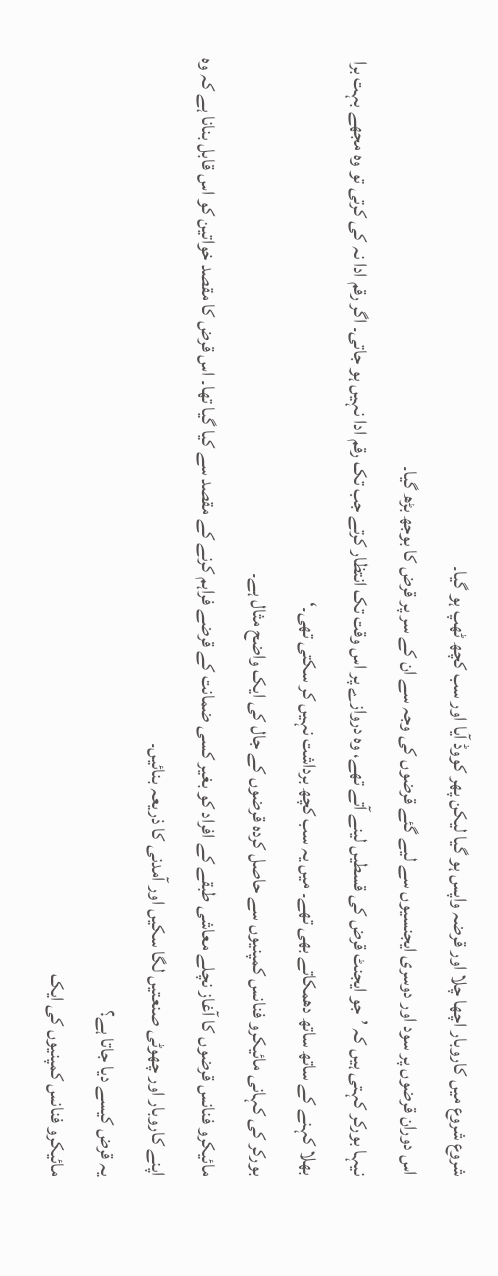شروع شروع میں کاروبار اچھا چلا اور قرضہ واپس ہو گیا لیکن پھر کووڈ آیا اور سب کچھ ٹھپ ہو گیا۔
اس دوران قرضوں پر سود اور دوسری ایجنسیوں سے لیے گئے قرضوں کی وجہ سے ان کے سر پر قرض کا بوجھ بڑھ گیا۔
نیہا بورکر کہتی ہیں کہ ’جو ایجنٹ قرض کی قسطیں لینے آتے تھے، وہ دروازے پر اس وقت تک انتظار کرتے جب تک رقم ادا نہیں ہو جاتی۔ اگر رقم ادا نہ کی کرتی تو وہ مجھے بہت برا بھلا کہنے کے ساتھ ساتھ دھمکاتے بھی تھے۔ میں یہ سب کچھ برداشت نہیں کر سکتی تھی۔‘
بورکر کی کہانی مائیکرو فنانس کمپنیوں سے حاصل کردہ قرضوں کے جال کی ایک واضح مثال ہے۔
مائیکرو فنانس قرضوں کا آغاز نچلے معاشی طبقے کے افراد کو بغیر کسی ضمانت کے قرضے فراہم کرنے کے مقصد سے کیا گیا تھا۔ اس قرض کا مقصد خواتین کو اس قابل بنانا ہے کہ وہ اپنے کاروبار اور چھوٹی صنعتیں لگا سکیں اور آمدنی کا ذریعہ بنائیں۔
یہ قرض کیسے دیا جاتا ہے؟
مائیکرو فنانس کمپنیوں کی ایک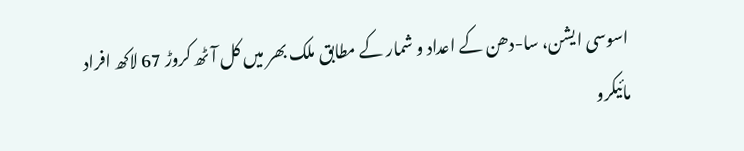اسوسی ایشن، سا-دھن کے اعداد و شمار کے مطابق ملک بھر میں کل آٹھ کروڑ 67 لاکھ افراد مائیکرو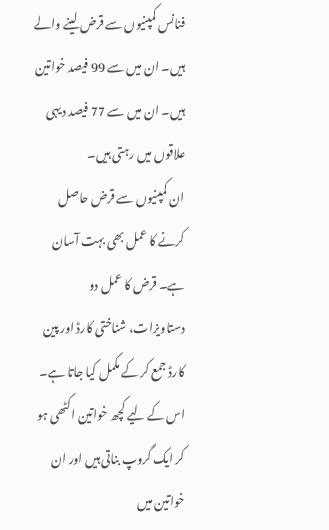فنانس کمپنیوں سے قرض لینے والے ہیں۔ ان میں سے 99 فیصد خواتین ہیں۔ ان میں سے 77 فیصد دیہی علاقوں میں رہتی ہیں۔
ان کمپنیوں سے قرض حاصل کرنے کا عمل بھی بہت آسان ہے۔ قرض کا عمل دو دستاویزات، شناختی کارڈ اور پین کارڈ جمع کر کے مکمل کیا جاتا ہے۔ اس کے لیے کچھ خواتین اکٹھی ہو کر ایک گروپ بناتی ہیں اور ان خواتین میں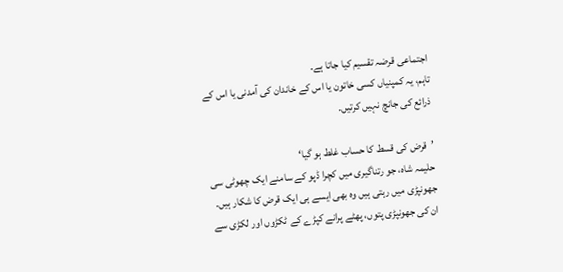اجتماعی قرضہ تقسیم کیا جاتا ہے۔
تاہم، یہ کمپنیاں کسی خاتون یا اس کے خاندان کی آمدنی یا اس کے ذرائع کی جانچ نہیں کرتیں۔

’قرض کی قسط کا حساب غلط ہو گیا‘
حلیمہ شاہ، جو رتناگیری میں کچرا ڈپو کے سامنے ایک چھوٹی سی جھونپڑی میں رہتی ہیں وہ بھی ایسے ہی ایک قرض کا شکار ہیں۔
ان کی جھونپڑی پتوں، پھٹے پرانے کپڑے کے ٹکڑوں اور لکڑی سے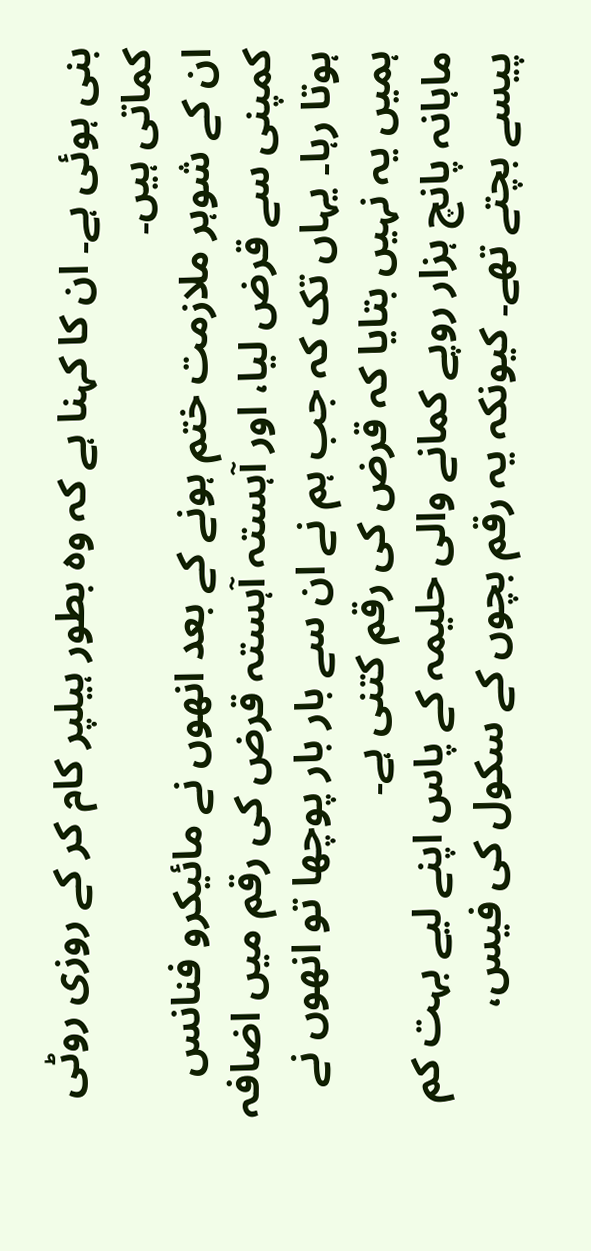بنی ہوئی ہے۔ ان کا کہنا ہے کہ وہ بطور ہیلپر کام کر کے روزی روٹی کماتی ہیں۔
ان کے شوہر ملازمت ختم ہونے کے بعد انھوں نے مائیکرو فنانس کمپنی سے قرض لیا، اور آہستہ آہستہ قرض کی رقم میں اضافہ ہوتا رہا۔ یہاں تک کہ جب ہم نے ان سے بار بار پوچھا تو انھوں نے ہمیں یہ نہیں بتایا کہ قرض کی رقم کتنی ہے۔
ماہانہ پانچ ہزار روپے کمانے والی حلیمہ کے پاس اپنے لیے بہت کم پیسے بچتے تھے۔ کیونکہ یہ رقم بچوں کے سکول کی فیس،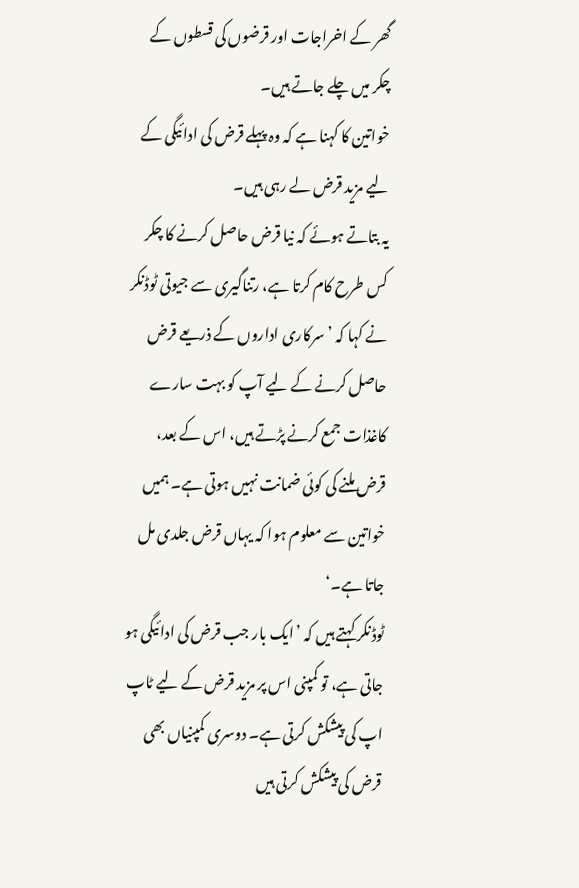گھر کے اخراجات اور قرضوں کی قسطوں کے چکر میں چلے جاتے ہیں۔
خواتین کا کہنا ہے کہ وہ پہلے قرض کی ادائیگی کے لیے مزید قرض لے رہی ہیں۔
یہ بتاتے ہوئے کہ نیا قرض حاصل کرنے کا چکر کس طرح کام کرتا ہے، رتناگیری سے جیوتی ٹوڈنکر نے کہا کہ ’سرکاری اداروں کے ذریعے قرض حاصل کرنے کے لیے آپ کو بہت سارے کاغذات جمع کرنے پڑتے ہیں، اس کے بعد، قرض ملنے کی کوئی ضمانت نہیں ہوتی ہے۔ ہمیں خواتین سے معلوم ہوا کہ یہاں قرض جلدی مل جاتا ہے۔‘
ٹوڈنکر کہتے ہیں کہ ’ایک بار جب قرض کی ادائیگی ہو جاتی ہے، تو کمپنی اس پر مزید قرض کے لیے ٹاپ اپ کی پیشکش کرتی ہے۔ دوسری کمپنیاں بھی قرض کی پیشکش کرتی ہیں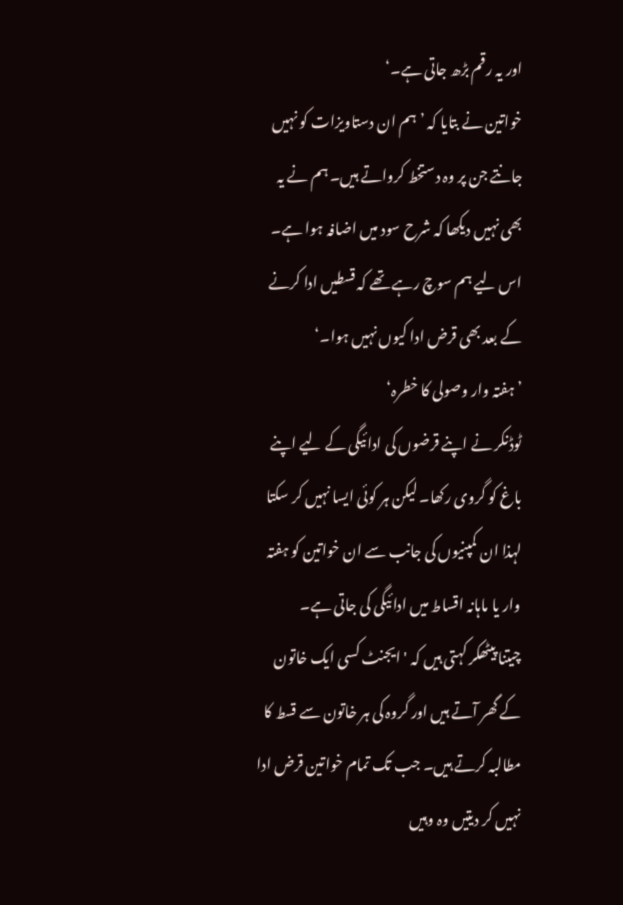اور یہ رقم بڑھ جاتی ہے۔‘
خواتین نے بتایا کہ ’ہم ان دستاویزات کو نہیں جانتے جن پر وہ دستخط کرواتے ہیں۔ ہم نے یہ بھی نہیں دیکھا کہ شرح سود میں اضافہ ہوا ہے۔ اس لیے ہم سوچ رہے تھے کہ قسطیں ادا کرنے کے بعد بھی قرض ادا کیوں نہیں ہوا۔‘
’ہفتہ وار وصولی کا خطرہ‘
ٹوڈنکر نے اپنے قرضوں کی ادائیگی کے لیے اپنے باغ کو گروی رکھا۔ لیکن ہر کوئی ایسا نہیں کر سکتا لہذا ان کمپنیوں کی جانب سے ان خواتین کو ہفتہ وار یا ماہانہ اقساط میں ادائیگی کی جاتی ہے۔
چیتنا پیٹھکر کہتی ہیں کہ 'ایجنٹ کسی ایک خاتون کے گھر آتے ہیں اور گروہ کی ہر خاتون سے قسط کا مطالبہ کرتے ہیں۔ جب تک تمام خواتین قرض ادا نہیں کر دیتیں وہ وہیں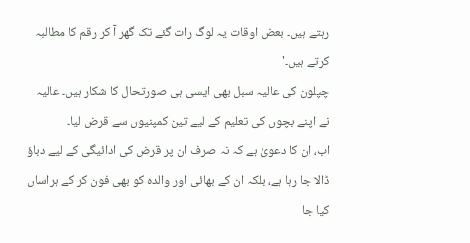رہتے ہیں۔ بعض اوقات یہ لوگ رات گئے تک گھر آ کر رقم کا مطالبہ کرتے ہیں۔'
چپلون کی عالیہ سبل بھی ایسی ہی صورتحال کا شکار ہیں۔ عالیہ نے اپنے بچوں کی تعلیم کے لیے تین کمپنیوں سے قرض لیا۔
اب، ان کا دعویٰ ہے کہ نہ صرف ان پر قرض کی ادائیگی کے لیے دباؤ ڈالا جا رہا ہے، بلکہ ان کے بھائی اور والدہ کو بھی فون کر کے ہراساں کیا جا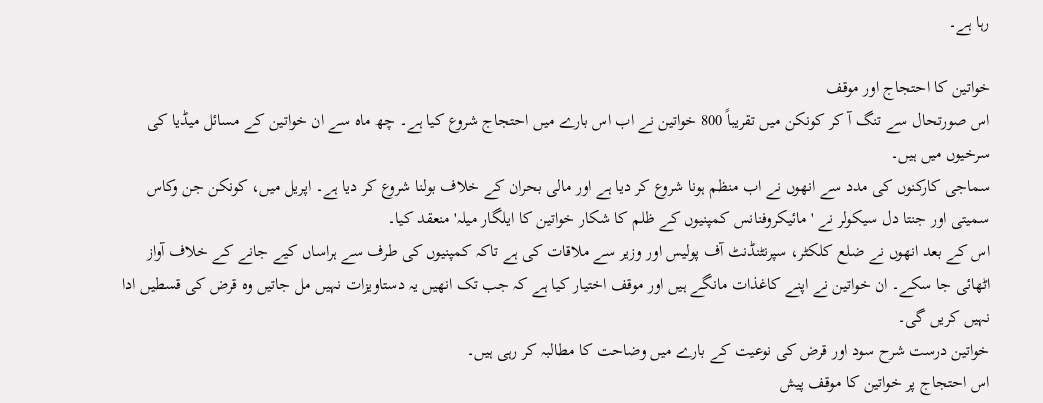رہا ہے۔

خواتین کا احتجاج اور موقف
اس صورتحال سے تنگ آ کر کونکن میں تقریباً 800 خواتین نے اب اس بارے میں احتجاج شروع کیا ہے۔ چھ ماہ سے ان خواتین کے مسائل میڈیا کی سرخیوں میں ہیں۔
سماجی کارکنوں کی مدد سے انھوں نے اب منظم ہونا شروع کر دیا ہے اور مالی بحران کے خلاف بولنا شروع کر دیا ہے۔ اپریل میں، کونکن جن وکاس سمیتی اور جنتا دل سیکولر نے 'مائیکروفنانس کمپنیوں کے ظلم کا شکار خواتین کا ایلگار میلہ' منعقد کیا۔
اس کے بعد انھوں نے ضلع کلکٹر، سپرنٹنڈنٹ آف پولیس اور وزیر سے ملاقات کی ہے تاکہ کمپنیوں کی طرف سے ہراساں کیے جانے کے خلاف آواز اٹھائی جا سکے۔ ان خواتین نے اپنے کاغذات مانگے ہیں اور موقف اختیار کیا ہے کہ جب تک انھیں یہ دستاویزات نہیں مل جاتیں وہ قرض کی قسطیں ادا نہیں کریں گی۔
خواتین درست شرح سود اور قرض کی نوعیت کے بارے میں وضاحت کا مطالبہ کر رہی ہیں۔
اس احتجاج پر خواتین کا موقف پیش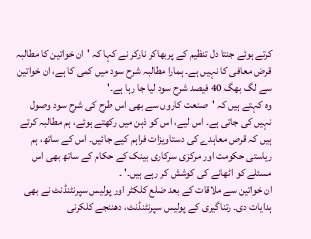کرتے ہوئے جنتا دل تنظیم کے پربھاکر نارکر نے کہا کہ 'ان خواتین کا مطالبہ قرض معافی کا نہیں ہے۔ ہمارا مطالبہ شرح سود میں کمی کا ہے، ان خواتین سے لگ بھگ 40 فیصد شرح سود لیا جا رہا ہے۔'
وہ کہتے ہیں کہ 'صنعت کاروں سے بھی اس طرح کی شرح سود وصول نہیں کی جاتی ہے۔ اس لیے، اس کو ذہن میں رکھتے ہوئے، ہم مطالبہ کرتے ہیں کہ قرص معاہدے کی دستاویزات فراہم کیے جائیں۔ اس کے ساتھ، ہم ریاستی حکومت اور مرکزی سرکاری بینک کے حکام کے ساتھ بھی اس مسئلے کو اٹھانے کی کوشش کر رہے ہیں۔' ۔
ان خواتین سے ملاقات کے بعد ضلع کلکٹر اور پولیس سپرنٹنڈنٹ نے بھی ہدایات دی۔ رتناگیری کے پولیس سپرنٹنڈنٹ، دھننجے کلکرنی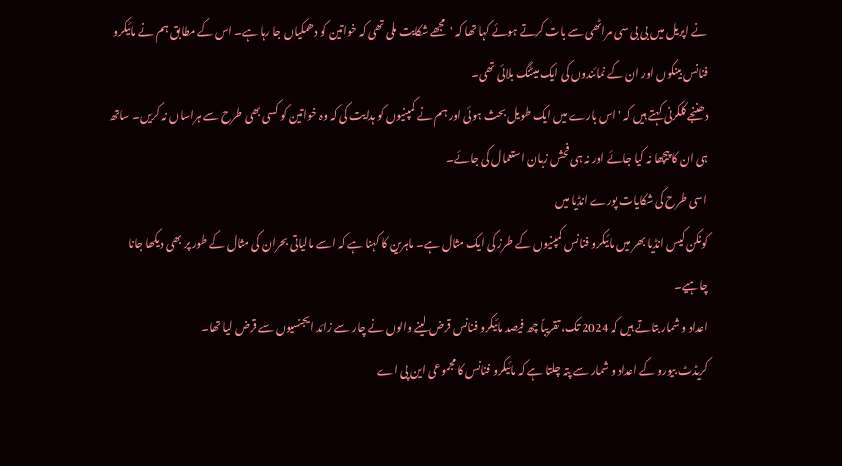نے اپریل میں بی بی سی مراٹھی سے بات کرتے ہوئے کہا تھا کہ 'مجھے شکایت ملی تھی کہ خواتین کو دھمکیاں جا رہا ہے۔ اس کے مطابق ہم نے مائیکرو فنانس بینکوں اور ان کے نمائندوں کی ایک میٹنگ بلائی تھی۔
دھننجے کلکرنی کہتے ہیں کہ 'اس بارے میں ایک طویل بحث ہوئی اور ہم نے کمپنیوں کو ہدایت کی کہ وہ خواتین کو کسی بھی طرح سے ہراساں نہ کریں۔ ساتھ ہی ان کا پیچھا نہ کیا جائے اور نہ ہی فحش زبان استعمال کی جائے۔
اسی طرح کی شکایات پورے انڈیا میں
کونکن کیس انڈیا بھر میں مائیکرو فنانس کمپنیوں کے طرز کی ایک مثال ہے۔ ماہرین کا کہنا ہے کہ اسے مالیاتی بحران کی مثال کے طور پر بھی دیکھا جانا چاہیے۔
اعداد و شمار بتاتے ہیں کہ 2024 تک، تقریباً چھ فیصد مائیکرو فنانس قرض لینے والوں نے چار سے زائد ایجنسیوں سے قرض لیا تھا۔
کریڈٹ بیورو کے اعداد و شمار سے پتہ چلتا ہے کہ مائیکرو فنانس کا مجموعی این پی اے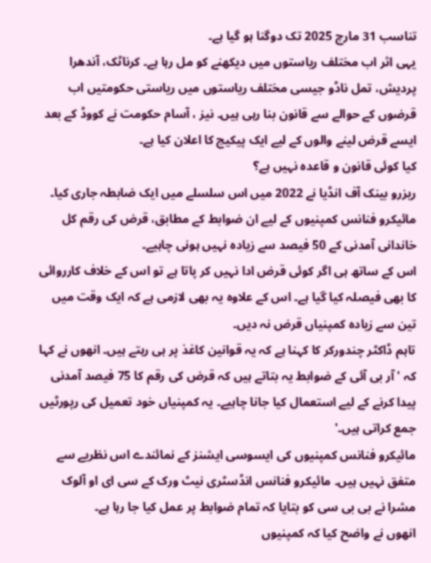تناسب 31 مارچ 2025 تک دوگنا ہو گیا ہے۔
یہی اثر اب مختلف ریاستوں میں دیکھنے کو مل رہا ہے۔ کرناٹک، آندھرا پردیش، تمل ناڈو جیسی مختلف ریاستوں میں ریاستی حکومتیں اب قرضوں کے حوالے سے قانون بنا رہی ہیں۔ نیز ، آسام حکومت نے کووڈ کے بعد ایسے قرض لینے والوں کے لیے ایک پیکیج کا اعلان کیا ہے۔
کیا کوئی قانون و قاعدہ نہیں ہے؟
ریزرو بینک آف انڈیا نے 2022 میں اس سلسلے میں ایک ضابطہ جاری کیا۔ مائیکرو فنانس کمپنیوں کے لیے ان ضوابط کے مطابق، قرض کی رقم کل خاندانی آمدنی کے 50 فیصد سے زیادہ نہیں ہونی چاہیے۔
اس کے ساتھ ہی اگر کوئی قرض ادا نہیں کر پاتا ہے تو اس کے خلاف کارروائی کا بھی فیصلہ کیا گیا ہے۔ اس کے علاوہ یہ بھی لازمی ہے کہ ایک وقت میں تین سے زیادہ کمپنیاں قرض نہ دیں۔
تاہم ڈاکٹر چندورکر کا کہنا ہے کہ یہ قوانین کاغذ پر ہی رہتے ہیں۔ انھوں نے کہا کہ 'آر بی آئی کے ضوابط یہ بتاتے ہیں کہ قرض کی رقم کا 75 فیصد آمدنی پیدا کرنے کے لیے استعمال کیا جانا چاہیے۔ یہ کمپنیاں خود تعمیل کی رپورٹیں جمع کراتی ہیں۔'
مائیکرو فنانس کمپنیوں کی ایسوسی ایشنز کے نمائندے اس نظریے سے متفق نہیں ہیں۔ مائیکرو فنانس انڈسٹری نیٹ ورک کے سی ای او آلوک مشرا نے بی بی سی کو بتایا کہ تمام ضوابط پر عمل کیا جا رہا ہے۔
انھوں نے واضح کیا کہ کمپنیوں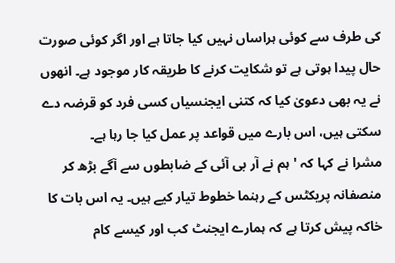کی طرف سے کوئی ہراساں نہیں کیا جاتا ہے اور اگر کوئی صورت حال پیدا ہوتی ہے تو شکایت کرنے کا طریقہ کار موجود ہے۔ انھوں نے یہ بھی دعویٰ کیا کہ کتنی ایجنسیاں کسی فرد کو قرضہ دے سکتی ہیں، اس بارے میں قواعد پر عمل کیا جا رہا ہے۔
مشرا نے کہا کہ 'ہم نے آر بی آئی کے ضابطوں سے آگے بڑھ کر منصفانہ پریکٹس کے رہنما خطوط تیار کیے ہیں۔ یہ اس بات کا خاکہ پیش کرتا ہے کہ ہمارے ایجنٹ کب اور کیسے کام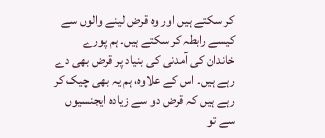کر سکتے ہیں اور وہ قرض لینے والوں سے کیسے رابطہ کر سکتے ہیں۔ ہم پورے خاندان کی آمدنی کی بنیاد پر قرض بھی دے رہے ہیں۔ اس کے علاوہ، ہم یہ بھی چیک کر رہے ہیں کہ قرض دو سے زیادہ ایجنسیوں سے تو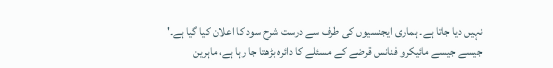نہیں دیا جاتا ہے۔ ہماری ایجنسیوں کی طرف سے درست شرح سود کا اعلان کیا گیا ہے۔'
جیسے جیسے مائیکرو فنانس قرضے کے مسئلے کا دائرہ بڑھتا جا رہا ہے، ماہرین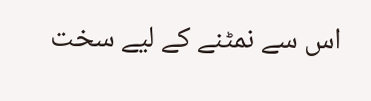اس سے نمٹنے کے لیے سخت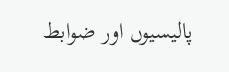پالیسیوں اور ضوابط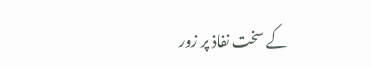کے سخت نفاذ پر زور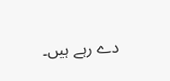دے رہے ہیں۔